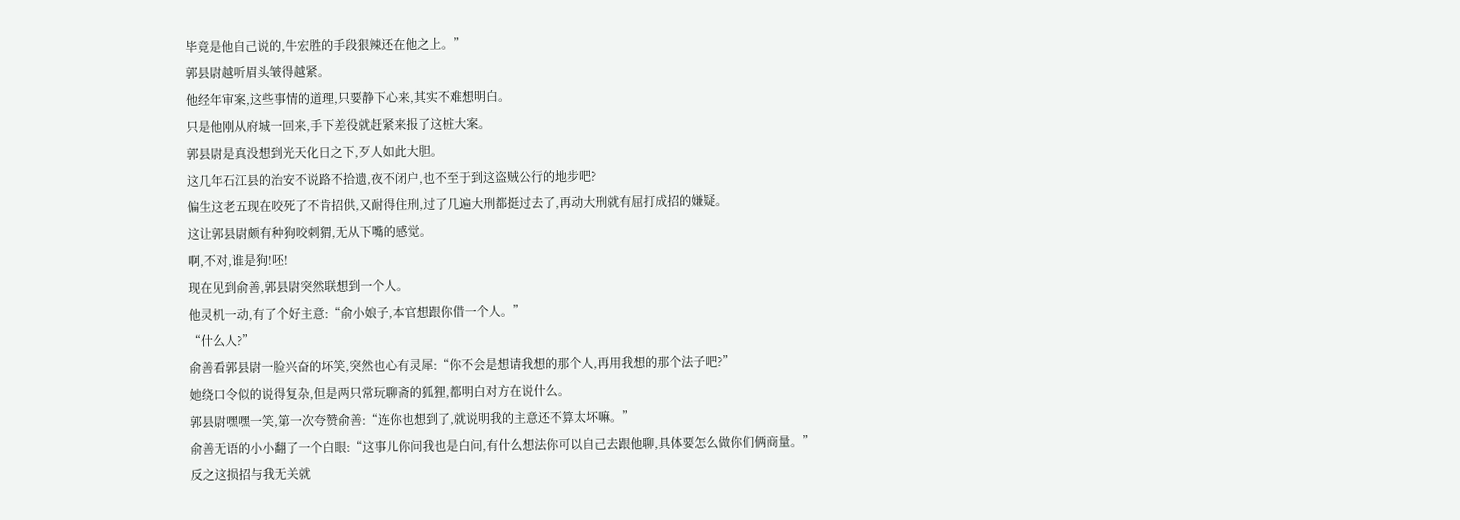毕竟是他自己说的,牛宏胜的手段狠辣还在他之上。”
郭县尉越听眉头皱得越紧。
他经年审案,这些事情的道理,只要静下心来,其实不难想明白。
只是他刚从府城一回来,手下差役就赶紧来报了这桩大案。
郭县尉是真没想到光天化日之下,歹人如此大胆。
这几年石江县的治安不说路不拾遗,夜不闭户,也不至于到这盗贼公行的地步吧?
偏生这老五现在咬死了不肯招供,又耐得住刑,过了几遍大刑都挺过去了,再动大刑就有屈打成招的嫌疑。
这让郭县尉颇有种狗咬刺猬,无从下嘴的感觉。
啊,不对,谁是狗!呸!
现在见到俞善,郭县尉突然联想到一个人。
他灵机一动,有了个好主意:“俞小娘子,本官想跟你借一个人。”
“什么人?”
俞善看郭县尉一脸兴奋的坏笑,突然也心有灵犀:“你不会是想请我想的那个人,再用我想的那个法子吧?”
她绕口令似的说得复杂,但是两只常玩聊斋的狐狸,都明白对方在说什么。
郭县尉嘿嘿一笑,第一次夸赞俞善:“连你也想到了,就说明我的主意还不算太坏嘛。”
俞善无语的小小翻了一个白眼:“这事儿你问我也是白问,有什么想法你可以自己去跟他聊,具体要怎么做你们俩商量。”
反之这损招与我无关就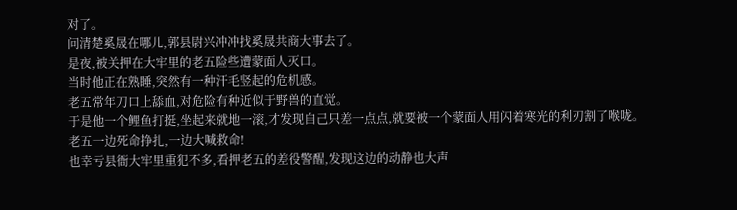对了。
问清楚奚晟在哪儿,郭县尉兴冲冲找奚晟共商大事去了。
是夜,被关押在大牢里的老五险些遭蒙面人灭口。
当时他正在熟睡,突然有一种汗毛竖起的危机感。
老五常年刀口上舔血,对危险有种近似于野兽的直觉。
于是他一个鲤鱼打挺,坐起来就地一滚,才发现自己只差一点点,就要被一个蒙面人用闪着寒光的利刃割了喉咙。
老五一边死命挣扎,一边大喊救命!
也幸亏县衙大牢里重犯不多,看押老五的差役警醒,发现这边的动静也大声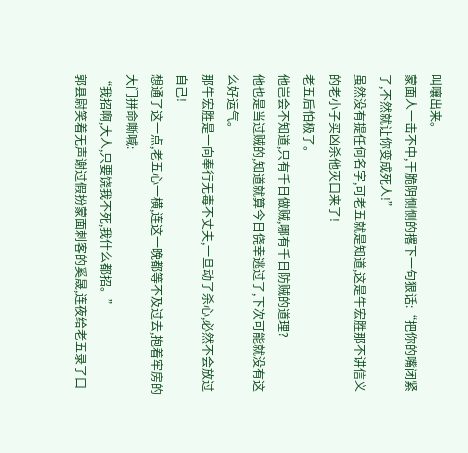叫嚷出来。
蒙面人一击不中,干脆阴恻恻的撂下一句狠话:“把你的嘴闭紧了,不然就让你变成死人!”
虽然没有提任何名字,可老五就是知道,这是牛宏胜那不讲信义的老小子买凶杀他灭口来了!
老五后怕极了。
他岂会不知道,只有千日做贼,哪有千日防贼的道理?
他也是当过贼的,知道就算今日侥幸逃过了,下次可能就没有这么好运气。
那牛宏胜是一向奉行无毒不丈夫,一旦动了杀心,必然不会放过自己!
想通了这一点,老五心一横,连这一晚都等不及过去,抱着牢房的大门拼命嘶喊:
“我招啊,大人,只要饶我不死,我什么都招。”
郭县尉笑着无声谢过假扮蒙面刺客的奚晟,连夜给老五录了口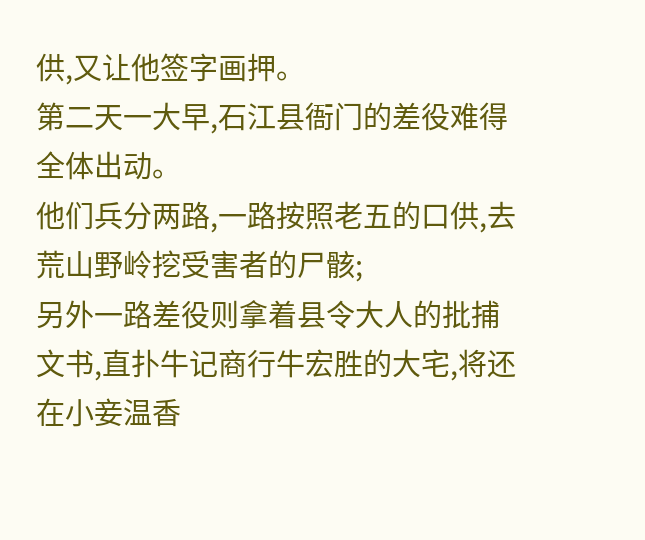供,又让他签字画押。
第二天一大早,石江县衙门的差役难得全体出动。
他们兵分两路,一路按照老五的口供,去荒山野岭挖受害者的尸骸;
另外一路差役则拿着县令大人的批捕文书,直扑牛记商行牛宏胜的大宅,将还在小妾温香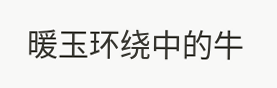暖玉环绕中的牛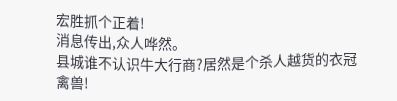宏胜抓个正着!
消息传出,众人哗然。
县城谁不认识牛大行商?居然是个杀人越货的衣冠禽兽!